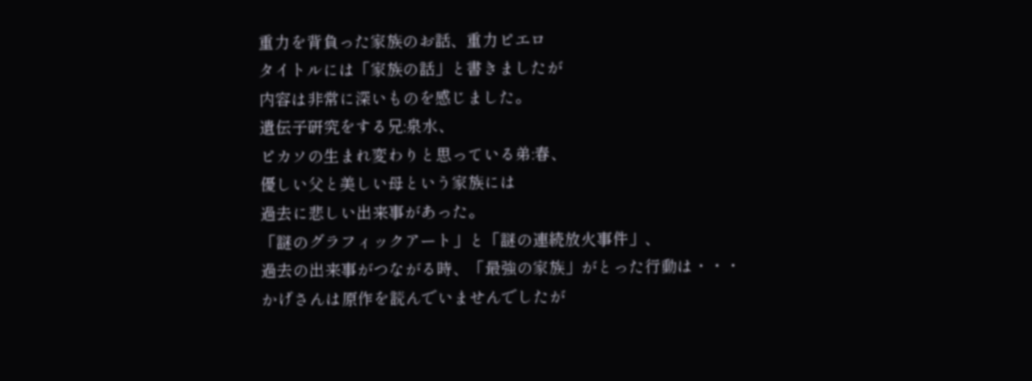重力を背負った家族のお話、重力ピエロ
タイトルには「家族の話」と書きましたが
内容は非常に深いものを感じました。
遺伝子研究をする兄:泉水、
ピカソの生まれ変わりと思っている弟:春、
優しい父と美しい母という家族には
過去に悲しい出来事があった。
「謎のグラフィックアート」と「謎の連続放火事件」、
過去の出来事がつながる時、「最強の家族」がとった行動は・・・
かげさんは原作を読んでいませんでしたが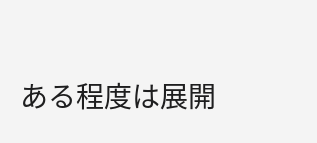ある程度は展開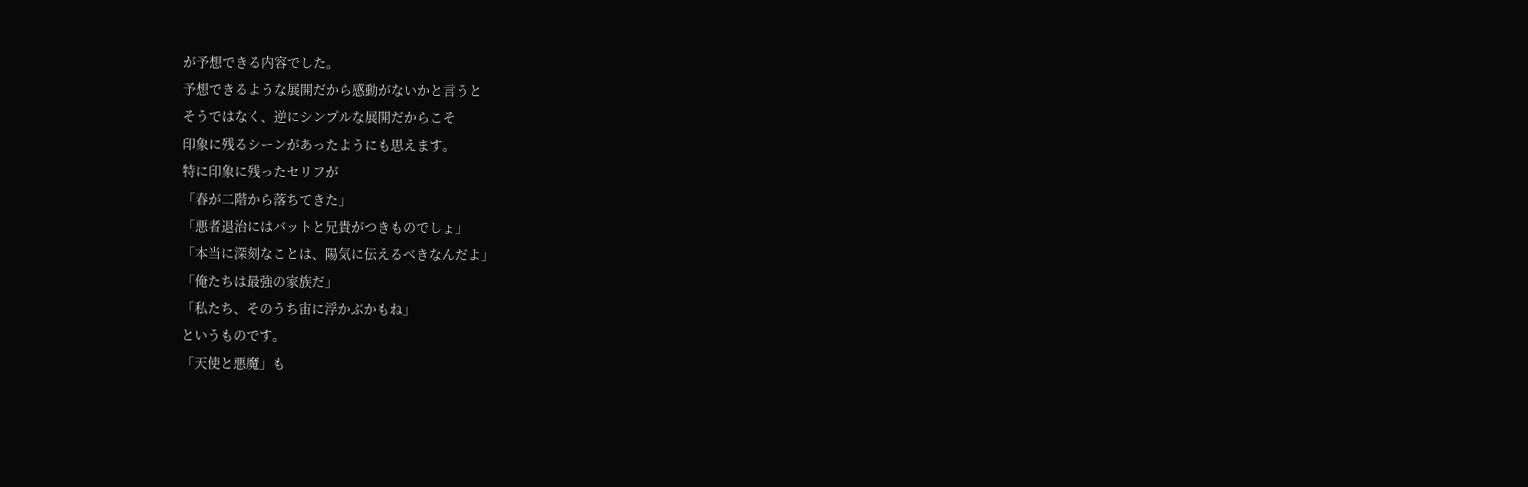が予想できる内容でした。
予想できるような展開だから感動がないかと言うと
そうではなく、逆にシンプルな展開だからこそ
印象に残るシーンがあったようにも思えます。
特に印象に残ったセリフが
「春が二階から落ちてきた」
「悪者退治にはバットと兄貴がつきものでしょ」
「本当に深刻なことは、陽気に伝えるべきなんだよ」
「俺たちは最強の家族だ」
「私たち、そのうち宙に浮かぶかもね」
というものです。
「天使と悪魔」も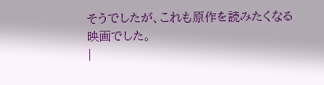そうでしたが、これも原作を読みたくなる映画でした。
|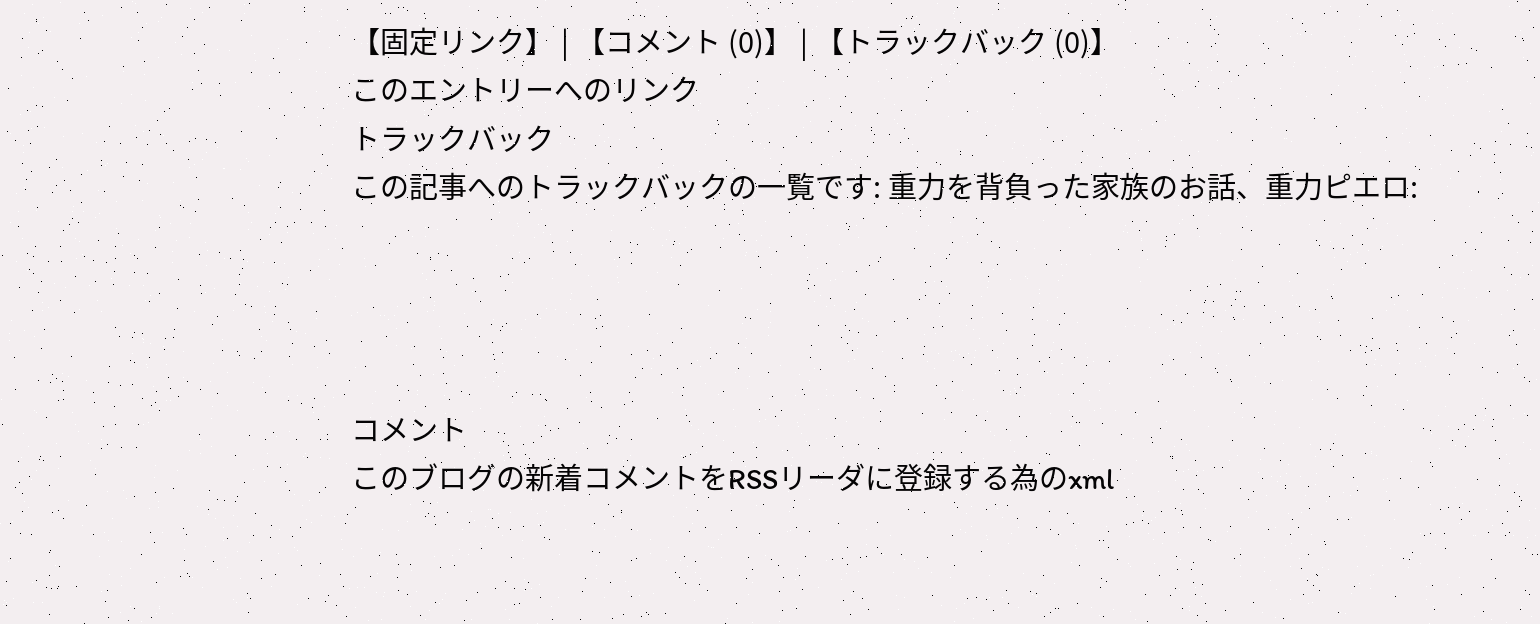【固定リンク】 | 【コメント (0)】 | 【トラックバック (0)】
このエントリーへのリンク
トラックバック
この記事へのトラックバックの一覧です: 重力を背負った家族のお話、重力ピエロ:




コメント
このブログの新着コメントをRSSリーダに登録する為のxml